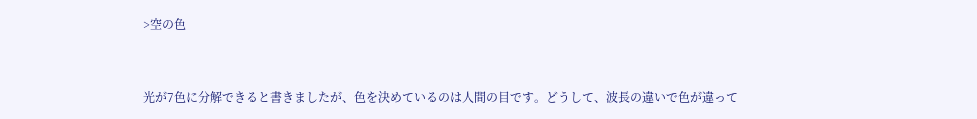>空の色


光が7色に分解できると書きましたが、色を決めているのは人間の目です。どうして、波長の違いで色が違って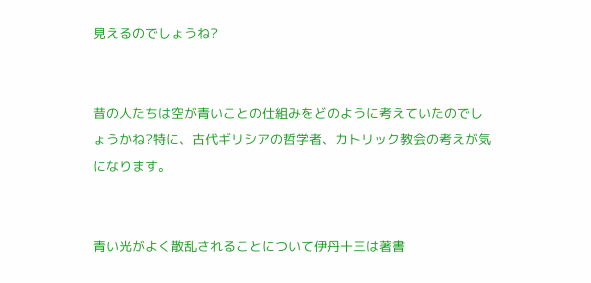見えるのでしょうね?


昔の人たちは空が青いことの仕組みをどのように考えていたのでしょうかね?特に、古代ギリシアの哲学者、カトリック教会の考えが気になります。


青い光がよく散乱されることについて伊丹十三は著書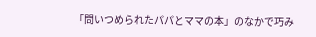「問いつめられたパパとママの本」のなかで巧み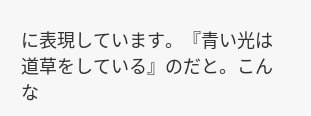に表現しています。『青い光は道草をしている』のだと。こんな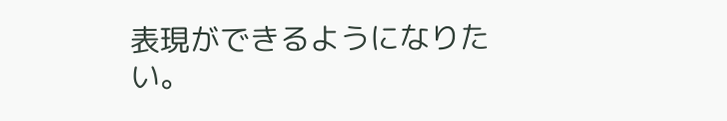表現ができるようになりたい。